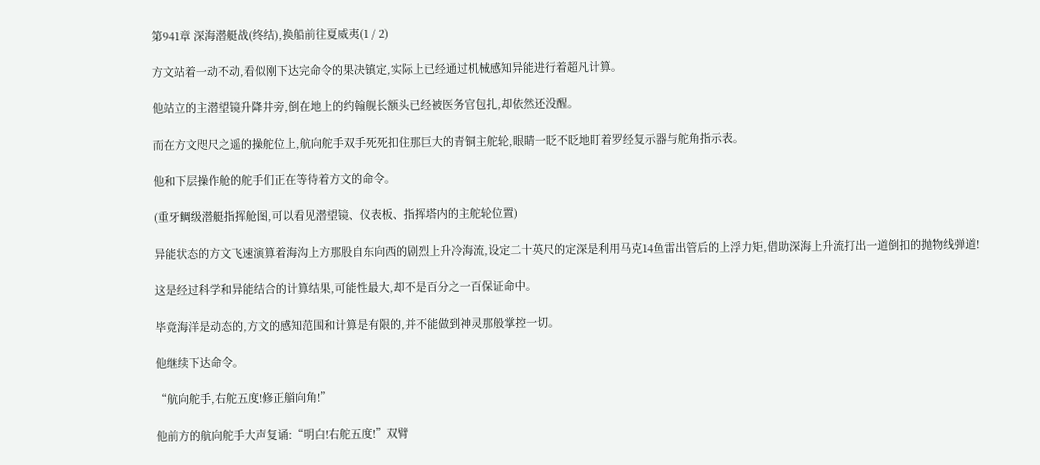第941章 深海潜艇战(终结),换船前往夏威夷(1 / 2)

方文站着一动不动,看似刚下达完命令的果决镇定,实际上已经通过机械感知异能进行着超凡计算。

他站立的主潜望镜升降井旁,倒在地上的约翰舰长额头已经被医务官包扎,却依然还没醒。

而在方文咫尺之遥的操舵位上,航向舵手双手死死扣住那巨大的青铜主舵轮,眼睛一眨不眨地盯着罗经复示器与舵角指示表。

他和下层操作舱的舵手们正在等待着方文的命令。

(重牙鲷级潜艇指挥舱图,可以看见潜望镜、仪表板、指挥塔内的主舵轮位置)

异能状态的方文飞速演算着海沟上方那股自东向西的剧烈上升冷海流,设定二十英尺的定深是利用马克14鱼雷出管后的上浮力矩,借助深海上升流打出一道倒扣的抛物线弹道!

这是经过科学和异能结合的计算结果,可能性最大,却不是百分之一百保证命中。

毕竟海洋是动态的,方文的感知范围和计算是有限的,并不能做到神灵那般掌控一切。

他继续下达命令。

“航向舵手,右舵五度!修正艏向角!”

他前方的航向舵手大声复诵:“明白!右舵五度!”双臂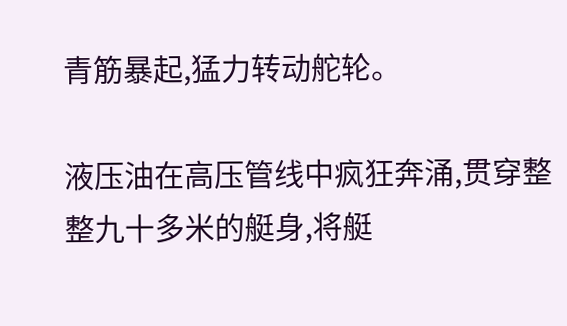青筋暴起,猛力转动舵轮。

液压油在高压管线中疯狂奔涌,贯穿整整九十多米的艇身,将艇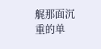艉那面沉重的单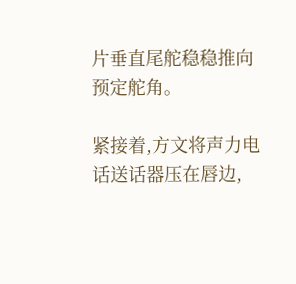片垂直尾舵稳稳推向预定舵角。

紧接着,方文将声力电话送话器压在唇边,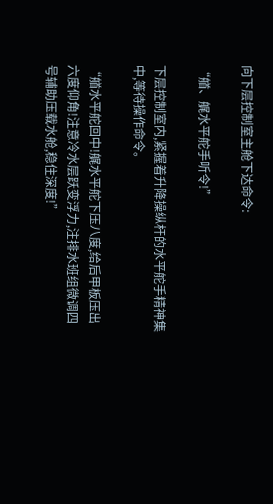向下层控制室主舱下达命令:

“艏、艉水平舵手听令!”

下层控制室内,紧握着升降操纵杆的水平舵手精神集中,等待操作命令。

“艏水平舵回中!艉水平舵下压八度,给后甲板压出六度仰角!注意冷水层跃变浮力,注排水班组微调四号辅助压载水舱,稳住深度!”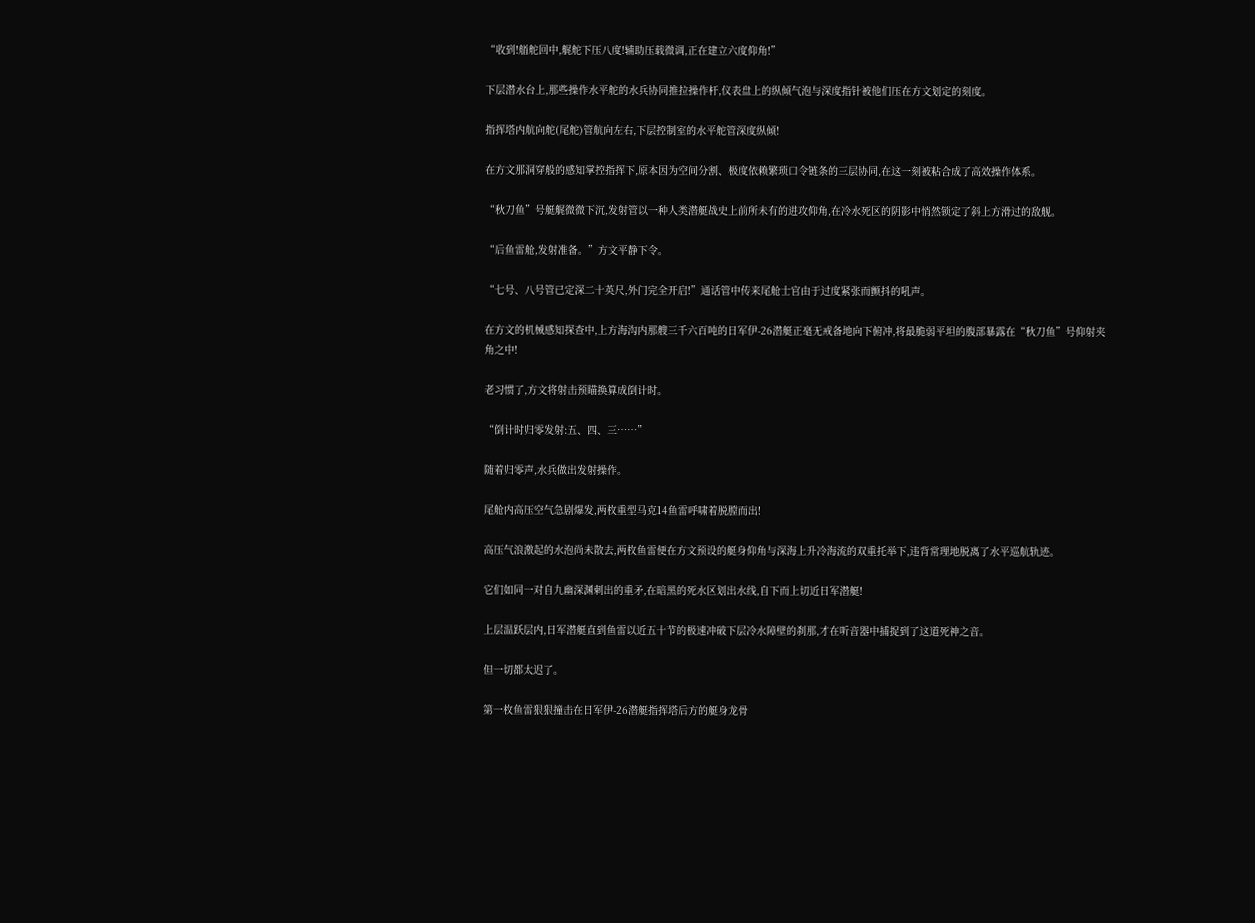“收到!艏舵回中,艉舵下压八度!辅助压载微调,正在建立六度仰角!”

下层潜水台上,那些操作水平舵的水兵协同推拉操作杆,仪表盘上的纵倾气泡与深度指针被他们压在方文划定的刻度。

指挥塔内航向舵(尾舵)管航向左右,下层控制室的水平舵管深度纵倾!

在方文那洞穿般的感知掌控指挥下,原本因为空间分割、极度依赖繁琐口令链条的三层协同,在这一刻被粘合成了高效操作体系。

“秋刀鱼”号艇艉微微下沉,发射管以一种人类潜艇战史上前所未有的进攻仰角,在冷水死区的阴影中悄然锁定了斜上方滑过的敌舰。

“后鱼雷舱,发射准备。”方文平静下令。

“七号、八号管已定深二十英尺,外门完全开启!”通话管中传来尾舱士官由于过度紧张而颤抖的吼声。

在方文的机械感知探查中,上方海沟内那艘三千六百吨的日军伊-26潜艇正毫无戒备地向下俯冲,将最脆弱平坦的腹部暴露在“秋刀鱼”号仰射夹角之中!

老习惯了,方文将射击预瞄换算成倒计时。

“倒计时归零发射:五、四、三……”

随着归零声,水兵做出发射操作。

尾舱内高压空气急剧爆发,两枚重型马克14鱼雷呼啸着脱膛而出!

高压气浪激起的水泡尚未散去,两枚鱼雷便在方文预设的艇身仰角与深海上升冷海流的双重托举下,违背常理地脱离了水平巡航轨迹。

它们如同一对自九幽深渊刺出的重矛,在暗黑的死水区划出水线,自下而上切近日军潜艇!

上层温跃层内,日军潜艇直到鱼雷以近五十节的极速冲破下层冷水障壁的刹那,才在听音器中捕捉到了这道死神之音。

但一切都太迟了。

第一枚鱼雷狠狠撞击在日军伊-26潜艇指挥塔后方的艇身龙骨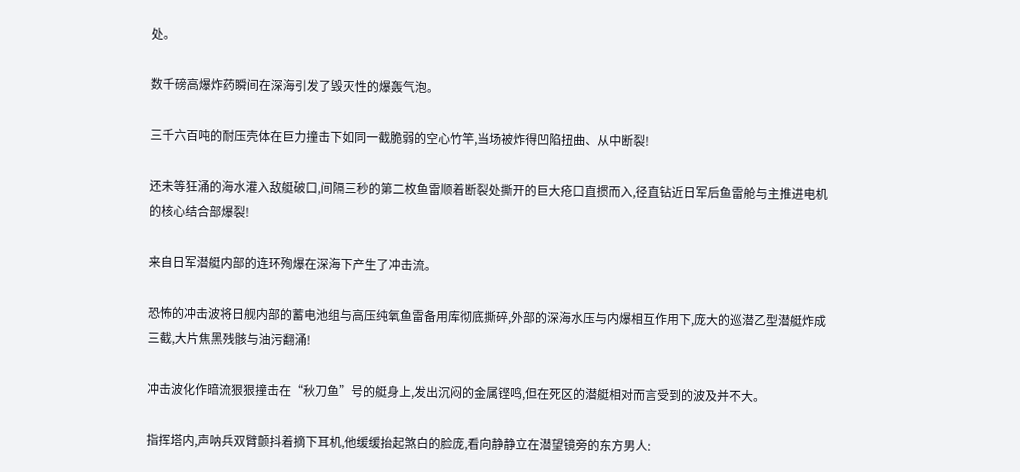处。

数千磅高爆炸药瞬间在深海引发了毁灭性的爆轰气泡。

三千六百吨的耐压壳体在巨力撞击下如同一截脆弱的空心竹竿,当场被炸得凹陷扭曲、从中断裂!

还未等狂涌的海水灌入敌艇破口,间隔三秒的第二枚鱼雷顺着断裂处撕开的巨大疮口直掼而入,径直钻近日军后鱼雷舱与主推进电机的核心结合部爆裂!

来自日军潜艇内部的连环殉爆在深海下产生了冲击流。

恐怖的冲击波将日舰内部的蓄电池组与高压纯氧鱼雷备用库彻底撕碎,外部的深海水压与内爆相互作用下,庞大的巡潜乙型潜艇炸成三截,大片焦黑残骸与油污翻涌!

冲击波化作暗流狠狠撞击在“秋刀鱼”号的艇身上,发出沉闷的金属铿鸣,但在死区的潜艇相对而言受到的波及并不大。

指挥塔内,声呐兵双臂颤抖着摘下耳机,他缓缓抬起煞白的脸庞,看向静静立在潜望镜旁的东方男人: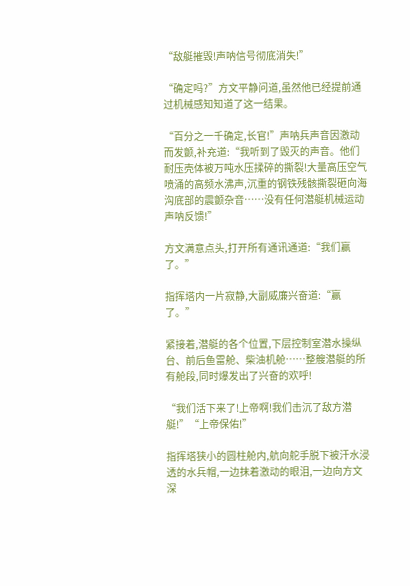“敌艇摧毁!声呐信号彻底消失!”

“确定吗?”方文平静问道,虽然他已经提前通过机械感知知道了这一结果。

“百分之一千确定,长官!”声呐兵声音因激动而发颤,补充道:“我听到了毁灭的声音。他们耐压壳体被万吨水压揉碎的撕裂!大量高压空气喷涌的高频水沸声,沉重的钢铁残骸撕裂砸向海沟底部的震颤杂音……没有任何潜艇机械运动声呐反馈!”

方文满意点头,打开所有通讯通道:“我们赢了。”

指挥塔内一片寂静,大副威廉兴奋道:“赢了。”

紧接着,潜艇的各个位置,下层控制室潜水操纵台、前后鱼雷舱、柴油机舱……整艘潜艇的所有舱段,同时爆发出了兴奋的欢呼!

“我们活下来了!上帝啊!我们击沉了敌方潜艇!”“上帝保佑!”

指挥塔狭小的圆柱舱内,航向舵手脱下被汗水浸透的水兵帽,一边抹着激动的眼泪,一边向方文深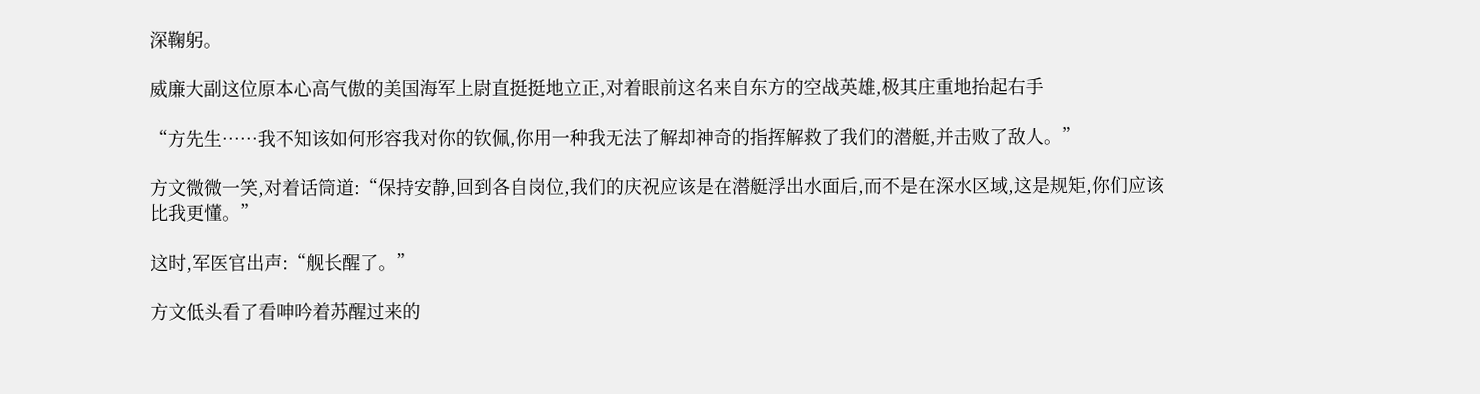深鞠躬。

威廉大副这位原本心高气傲的美国海军上尉直挺挺地立正,对着眼前这名来自东方的空战英雄,极其庄重地抬起右手

“方先生……我不知该如何形容我对你的钦佩,你用一种我无法了解却神奇的指挥解救了我们的潜艇,并击败了敌人。”

方文微微一笑,对着话筒道:“保持安静,回到各自岗位,我们的庆祝应该是在潜艇浮出水面后,而不是在深水区域,这是规矩,你们应该比我更懂。”

这时,军医官出声:“舰长醒了。”

方文低头看了看呻吟着苏醒过来的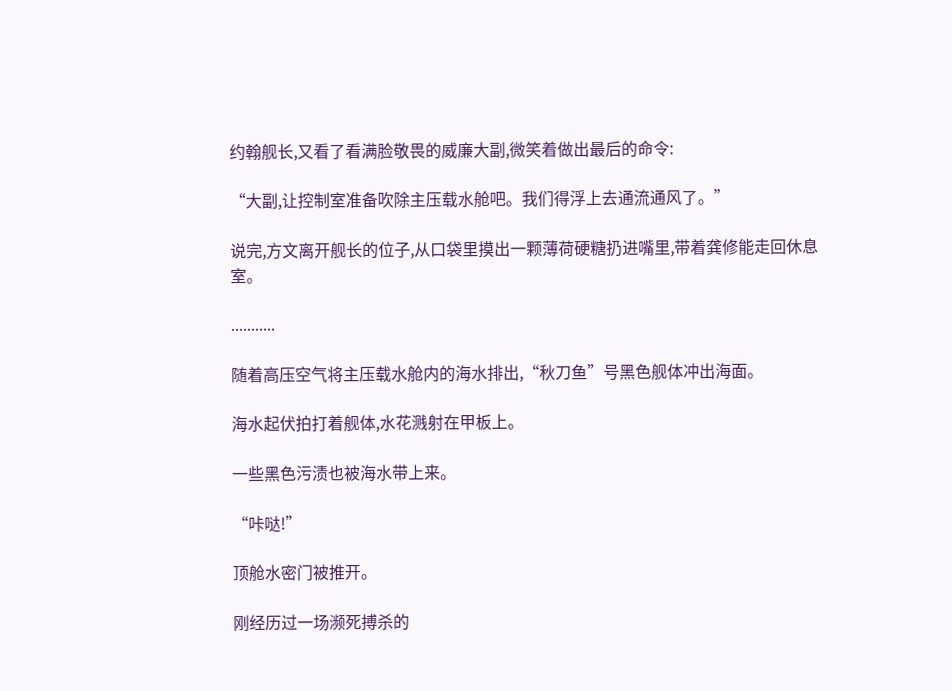约翰舰长,又看了看满脸敬畏的威廉大副,微笑着做出最后的命令:

“大副,让控制室准备吹除主压载水舱吧。我们得浮上去通流通风了。”

说完,方文离开舰长的位子,从口袋里摸出一颗薄荷硬糖扔进嘴里,带着龚修能走回休息室。

...........

随着高压空气将主压载水舱内的海水排出,“秋刀鱼”号黑色舰体冲出海面。

海水起伏拍打着舰体,水花溅射在甲板上。

一些黑色污渍也被海水带上来。

“咔哒!”

顶舱水密门被推开。

刚经历过一场濒死搏杀的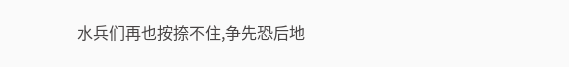水兵们再也按捺不住,争先恐后地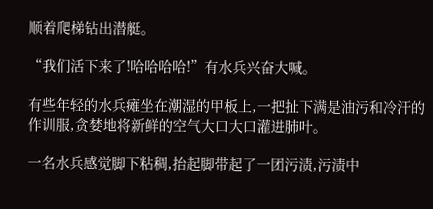顺着爬梯钻出潜艇。

“我们活下来了!哈哈哈哈!”有水兵兴奋大喊。

有些年轻的水兵瘫坐在潮湿的甲板上,一把扯下满是油污和冷汗的作训服,贪婪地将新鲜的空气大口大口灌进肺叶。

一名水兵感觉脚下粘稠,抬起脚带起了一团污渍,污渍中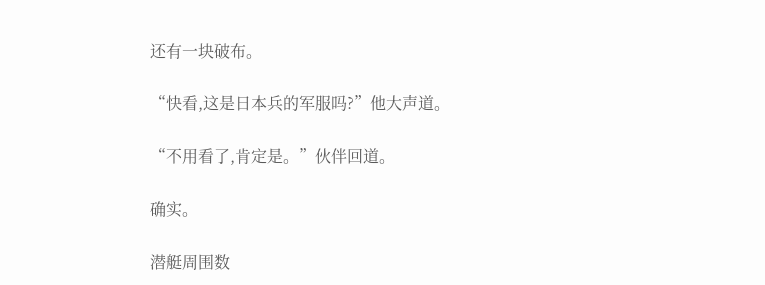还有一块破布。

“快看,这是日本兵的军服吗?”他大声道。

“不用看了,肯定是。”伙伴回道。

确实。

潜艇周围数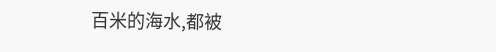百米的海水,都被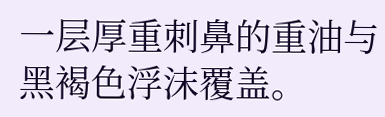一层厚重刺鼻的重油与黑褐色浮沫覆盖。